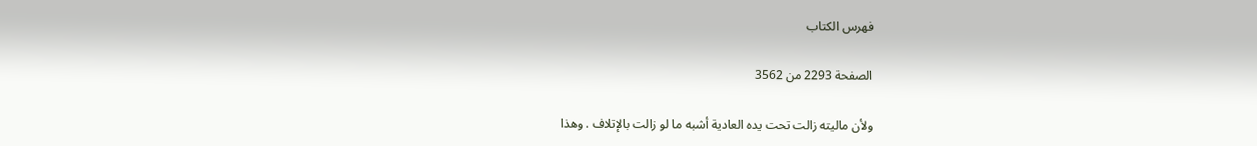فهرس الكتاب

الصفحة 2293 من 3562

ولأن ماليته زالت تحت يده العادية أشبه ما لو زالت بالإتلاف . وهذا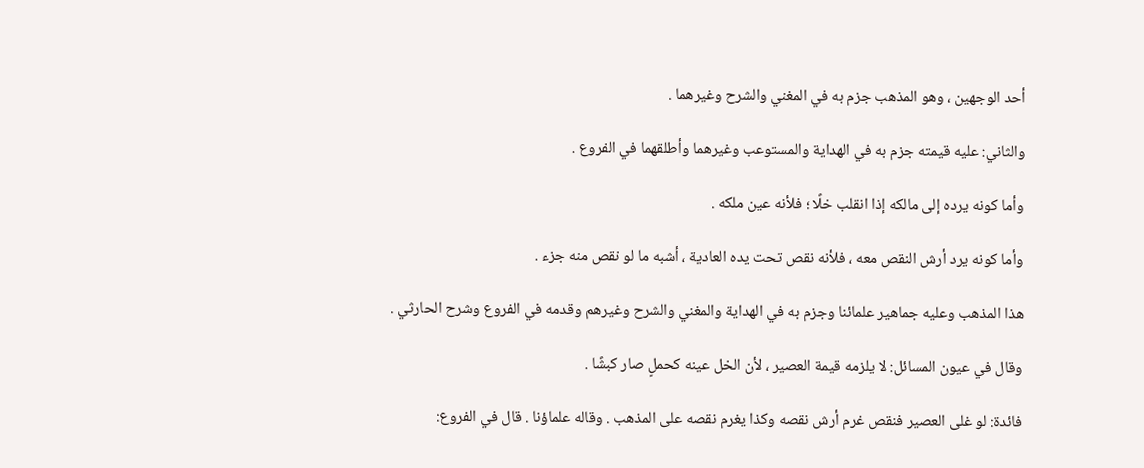أحد الوجهين ، وهو المذهب جزم به في المغني والشرح وغيرهما .

والثاني: عليه قيمته جزم به في الهداية والمستوعب وغيرهما وأطلقهما في الفروع .

وأما كونه يرده إلى مالكه إذا انقلب خلًا ؛ فلأنه عين ملكه .

وأما كونه يرد أرش النقص معه ، فلأنه نقص تحت يده العادية ، أشبه ما لو نقص منه جزء .

هذا المذهب وعليه جماهير علمائنا وجزم به في الهداية والمغني والشرح وغيرهم وقدمه في الفروع وشرح الحارثي .

وقال في عيون المسائل: لا يلزمه قيمة العصير ، لأن الخل عينه كحملٍ صار كبشًا .

فائدة: لو غلى العصير فنقص غرم أرش نقصه وكذا يغرم نقصه على المذهب . وقاله علماؤنا . قال في الفروع: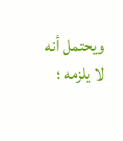ويحتمل أنه لا يلزمه ؛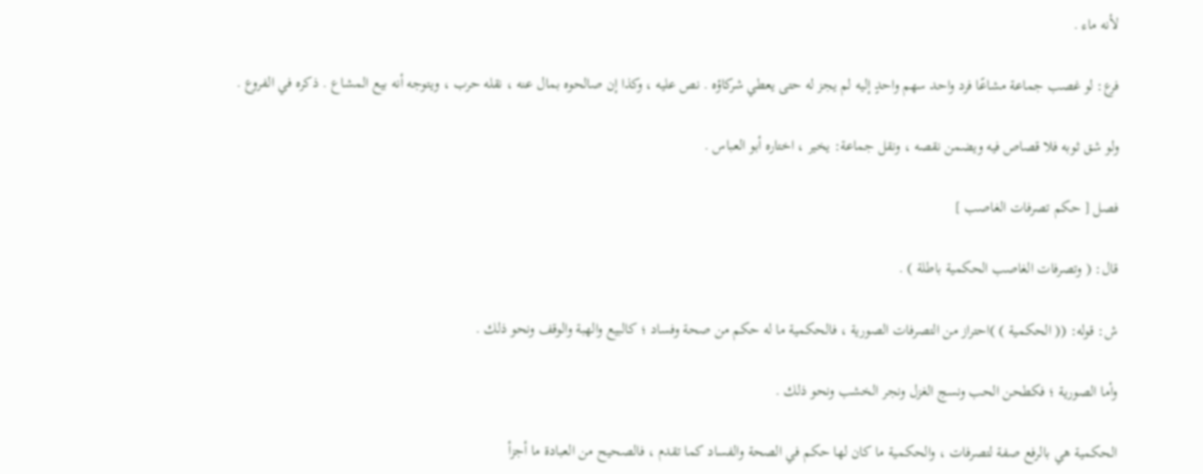لأنه ماء .

فرع: لو غصب جماعة مشاعًا فرد واحد سهم واحدٍ إليه لم يجز له حتى يعطي شركاؤه . نص عليه ، وكذا إن صالحوه بمال عنه ، نقله حرب ، ويتوجه أنه بيع المشاع . ذكره في الفروع .

ولو شق ثوبه فلا قصاص فيه ويضمن نقصه ، ونقل جماعة: يخير ، اختاره أبو العباس .

فصل [ حكم تصرفات الغاصب ]

قال: ( وتصرفات الغاصب الحكمية باطلة ) .

ش: قوله: (( الحكمية ) )احتراز من التصرفات الصورية ، فالحكمية ما له حكم من صحة وفساد ؛ كالبيع والهبة والوقف ونحو ذلك .

وأما الصورية ؛ فكطحن الحب ونسج الغزل ونجر الخشب ونحو ذلك .

الحكمية هي بالرفع صفة لتصرفات ، والحكمية ما كان لها حكم في الصحة والفساد كما تقدم ، فالصحيح من العبادة ما أجزأ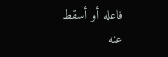فاعله أو أسقط عنه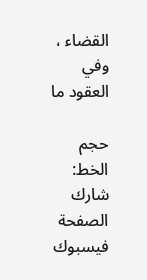القضاء ، وفي العقود ما

حجم الخط:
شارك الصفحة
فيسبوك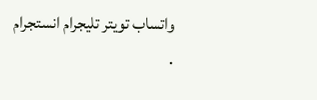واتساب تويتر تليجرام انستجرام
.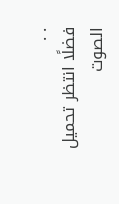. .
فضلًا انتظر تحميل الصوت